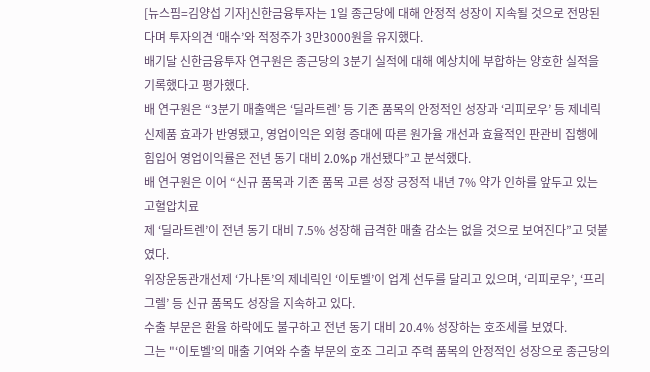[뉴스핌=김양섭 기자]신한금융투자는 1일 종근당에 대해 안정적 성장이 지속될 것으로 전망된다며 투자의견 ‘매수’와 적정주가 3만3000원을 유지했다.
배기달 신한금융투자 연구원은 종근당의 3분기 실적에 대해 예상치에 부합하는 양호한 실적을 기록했다고 평가했다.
배 연구원은 “3분기 매출액은 ‘딜라트렌’ 등 기존 품목의 안정적인 성장과 ‘리피로우’ 등 제네릭 신제품 효과가 반영됐고, 영업이익은 외형 증대에 따른 원가율 개선과 효율적인 판관비 집행에 힘입어 영업이익률은 전년 동기 대비 2.0%p 개선됐다”고 분석했다.
배 연구원은 이어 “신규 품목과 기존 품목 고른 성장 긍정적 내년 7% 약가 인하를 앞두고 있는 고혈압치료
제 ‘딜라트렌’이 전년 동기 대비 7.5% 성장해 급격한 매출 감소는 없을 것으로 보여진다”고 덧붙였다.
위장운동관개선제 ‘가나톤’의 제네릭인 ‘이토벨’이 업계 선두를 달리고 있으며, ‘리피로우’, ‘프리그렐’ 등 신규 품목도 성장을 지속하고 있다.
수출 부문은 환율 하락에도 불구하고 전년 동기 대비 20.4% 성장하는 호조세를 보였다.
그는 "‘이토벨’의 매출 기여와 수출 부문의 호조 그리고 주력 품목의 안정적인 성장으로 종근당의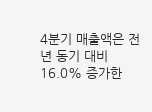4분기 매출액은 전년 동기 대비 16.0% 증가한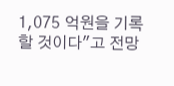1,075 억원을 기록할 것이다"고 전망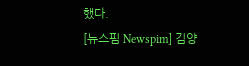했다.
[뉴스핌 Newspim] 김양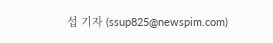섭 기자 (ssup825@newspim.com)